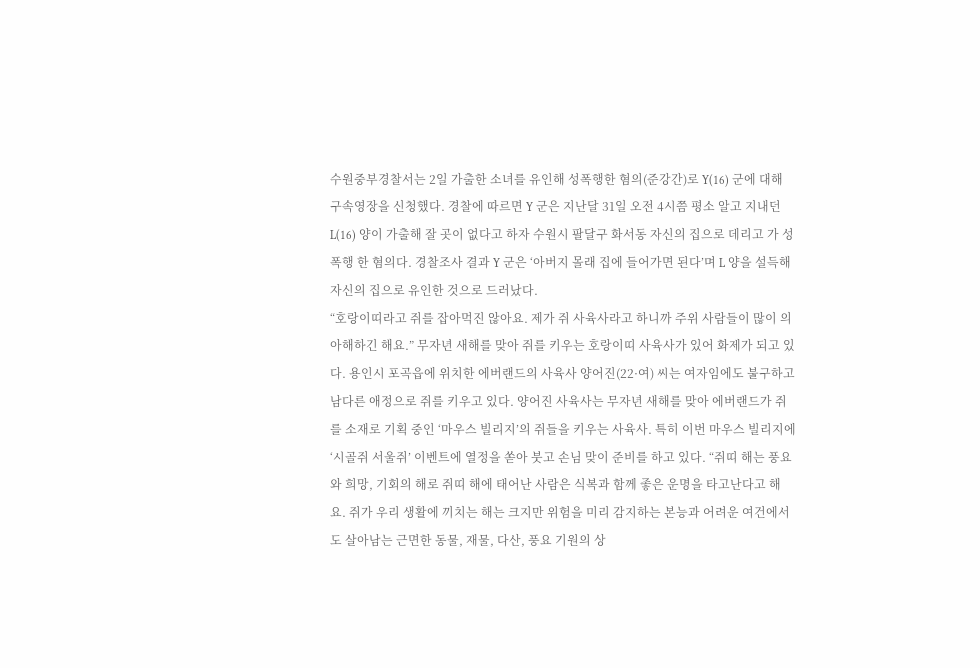수원중부경찰서는 2일 가출한 소녀를 유인해 성폭행한 혐의(준강간)로 Y(16) 군에 대해 구속영장을 신청했다. 경찰에 따르면 Y 군은 지난달 31일 오전 4시쯤 평소 알고 지내던 L(16) 양이 가출해 잘 곳이 없다고 하자 수원시 팔달구 화서동 자신의 집으로 데리고 가 성폭행 한 혐의다. 경찰조사 결과 Y 군은 ‘아버지 몰래 집에 들어가면 된다’며 L 양을 설득해 자신의 집으로 유인한 것으로 드러났다.
“호랑이띠라고 쥐를 잡아먹진 않아요. 제가 쥐 사육사라고 하니까 주위 사람들이 많이 의아해하긴 해요.” 무자년 새해를 맞아 쥐를 키우는 호랑이띠 사육사가 있어 화제가 되고 있다. 용인시 포곡읍에 위치한 에버랜드의 사육사 양어진(22·여) 씨는 여자임에도 불구하고 남다른 애정으로 쥐를 키우고 있다. 양어진 사육사는 무자년 새해를 맞아 에버랜드가 쥐를 소재로 기획 중인 ‘마우스 빌리지’의 쥐들을 키우는 사육사. 특히 이번 마우스 빌리지에 ‘시골쥐 서울쥐’ 이벤트에 열정을 쏟아 붓고 손님 맞이 준비를 하고 있다. “쥐띠 해는 풍요와 희망, 기회의 해로 쥐띠 해에 태어난 사람은 식복과 함께 좋은 운명을 타고난다고 해요. 쥐가 우리 생활에 끼치는 해는 크지만 위험을 미리 감지하는 본능과 어려운 여건에서도 살아남는 근면한 동물, 재물, 다산, 풍요 기원의 상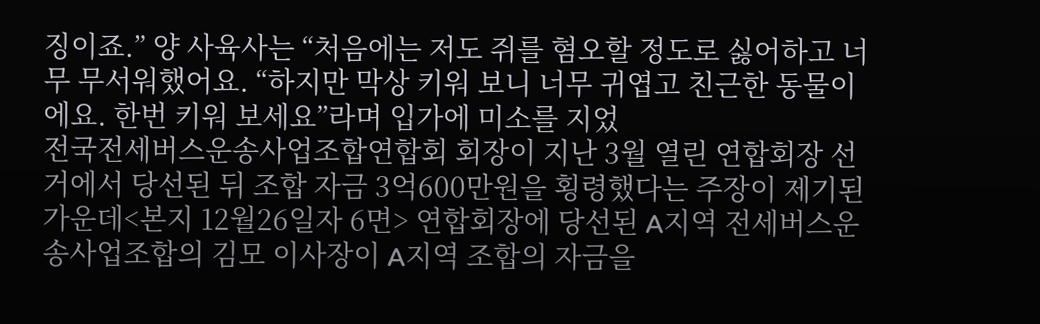징이죠.” 양 사육사는 “처음에는 저도 쥐를 혐오할 정도로 싫어하고 너무 무서워했어요. “하지만 막상 키워 보니 너무 귀엽고 친근한 동물이에요. 한번 키워 보세요”라며 입가에 미소를 지었
전국전세버스운송사업조합연합회 회장이 지난 3월 열린 연합회장 선거에서 당선된 뒤 조합 자금 3억600만원을 횡령했다는 주장이 제기된 가운데<본지 12월26일자 6면> 연합회장에 당선된 A지역 전세버스운송사업조합의 김모 이사장이 A지역 조합의 자금을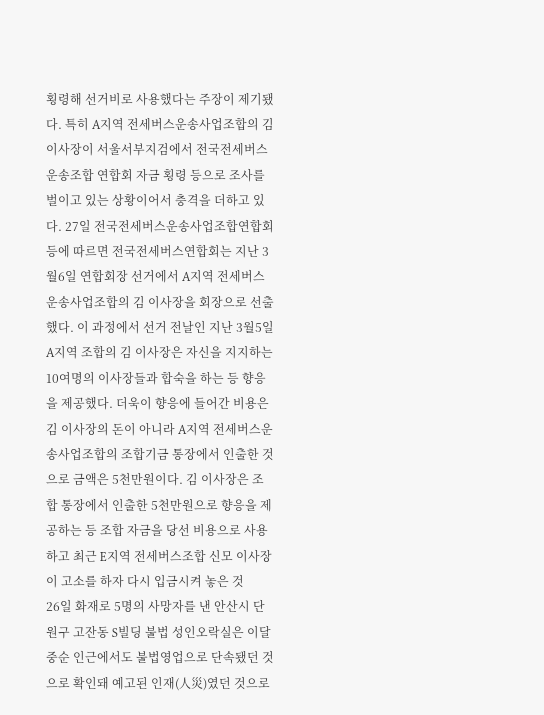횡령해 선거비로 사용했다는 주장이 제기됐다. 특히 A지역 전세버스운송사업조합의 김 이사장이 서울서부지검에서 전국전세버스운송조합 연합회 자금 횡령 등으로 조사를 벌이고 있는 상황이어서 충격을 더하고 있다. 27일 전국전세버스운송사업조합연합회 등에 따르면 전국전세버스연합회는 지난 3월6일 연합회장 선거에서 A지역 전세버스운송사업조합의 김 이사장을 회장으로 선출했다. 이 과정에서 선거 전날인 지난 3월5일 A지역 조합의 김 이사장은 자신을 지지하는 10여명의 이사장들과 합숙을 하는 등 향응을 제공했다. 더욱이 향응에 들어간 비용은 김 이사장의 돈이 아니라 A지역 전세버스운송사업조합의 조합기금 통장에서 인출한 것으로 금액은 5천만원이다. 김 이사장은 조합 통장에서 인출한 5천만원으로 향응을 제공하는 등 조합 자금을 당선 비용으로 사용하고 최근 E지역 전세버스조합 신모 이사장이 고소를 하자 다시 입금시켜 놓은 것
26일 화재로 5명의 사망자를 낸 안산시 단원구 고잔동 S빌딩 불법 성인오락실은 이달 중순 인근에서도 불법영업으로 단속됐던 것으로 확인돼 예고된 인재(人災)였던 것으로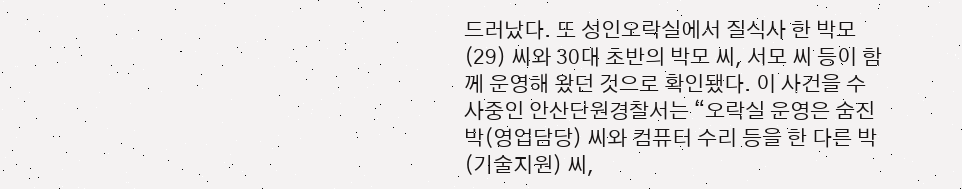드러났다. 또 성인오락실에서 질식사 한 박모(29) 씨와 30대 초반의 박모 씨, 서모 씨 등이 함께 운영해 왔던 것으로 확인됐다. 이 사건을 수사중인 안산단원경찰서는 “오락실 운영은 숨진 박(영업담당) 씨와 컴퓨터 수리 등을 한 다른 박(기술지원) 씨,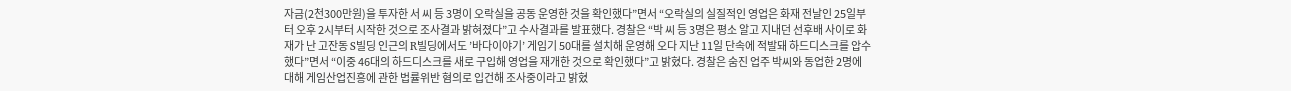자금(2천300만원)을 투자한 서 씨 등 3명이 오락실을 공동 운영한 것을 확인했다”면서 “오락실의 실질적인 영업은 화재 전날인 25일부터 오후 2시부터 시작한 것으로 조사결과 밝혀졌다”고 수사결과를 발표했다. 경찰은 “박 씨 등 3명은 평소 알고 지내던 선후배 사이로 화재가 난 고잔동 S빌딩 인근의 R빌딩에서도 ’바다이야기’ 게임기 50대를 설치해 운영해 오다 지난 11일 단속에 적발돼 하드디스크를 압수했다”면서 “이중 46대의 하드디스크를 새로 구입해 영업을 재개한 것으로 확인했다”고 밝혔다. 경찰은 숨진 업주 박씨와 동업한 2명에 대해 게임산업진흥에 관한 법률위반 혐의로 입건해 조사중이라고 밝혔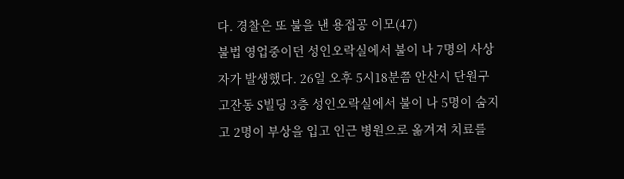다. 경찰은 또 불을 낸 용접공 이모(47)
불법 영업중이던 성인오락실에서 불이 나 7명의 사상자가 발생했다. 26일 오후 5시18분쯤 안산시 단원구 고잔동 S빌딩 3층 성인오락실에서 불이 나 5명이 숨지고 2명이 부상을 입고 인근 병원으로 옮겨져 치료를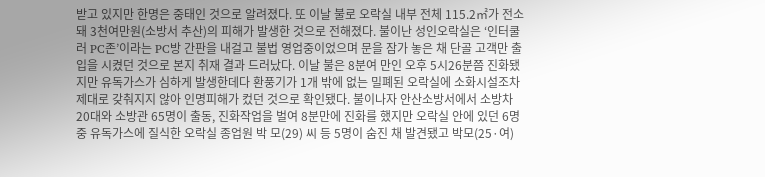받고 있지만 한명은 중태인 것으로 알려졌다. 또 이날 불로 오락실 내부 전체 115.2㎡가 전소돼 3천여만원(소방서 추산)의 피해가 발생한 것으로 전해졌다. 불이난 성인오락실은 ‘인터쿨러 PC존’이라는 PC방 간판을 내걸고 불법 영업중이었으며 문을 잠가 놓은 채 단골 고객만 출입을 시켰던 것으로 본지 취재 결과 드러났다. 이날 불은 8분여 만인 오후 5시26분쯤 진화됐지만 유독가스가 심하게 발생한데다 환풍기가 1개 밖에 없는 밀폐된 오락실에 소화시설조차 제대로 갖춰지지 않아 인명피해가 컸던 것으로 확인됐다. 불이나자 안산소방서에서 소방차 20대와 소방관 65명이 출동, 진화작업을 벌여 8분만에 진화를 했지만 오락실 안에 있던 6명 중 유독가스에 질식한 오락실 종업원 박 모(29) 씨 등 5명이 숨진 채 발견됐고 박모(25·여)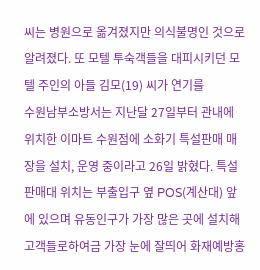씨는 병원으로 옮겨졌지만 의식불명인 것으로 알려졌다. 또 모텔 투숙객들을 대피시키던 모텔 주인의 아들 김모(19) 씨가 연기를
수원남부소방서는 지난달 27일부터 관내에 위치한 이마트 수원점에 소화기 특설판매 매장을 설치, 운영 중이라고 26일 밝혔다. 특설판매대 위치는 부출입구 옆 POS(계산대) 앞에 있으며 유동인구가 가장 많은 곳에 설치해 고객들로하여금 가장 눈에 잘띄어 화재예방홍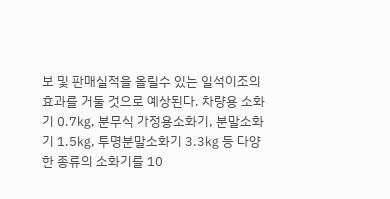보 및 판매실적을 올릴수 있는 일석이조의 효과를 거둘 것으로 예상된다. 차량용 소화기 0.7㎏, 분무식 가정용소화기, 분말소화기 1.5㎏, 투명분말소화기 3.3㎏ 등 다양한 종류의 소화기를 10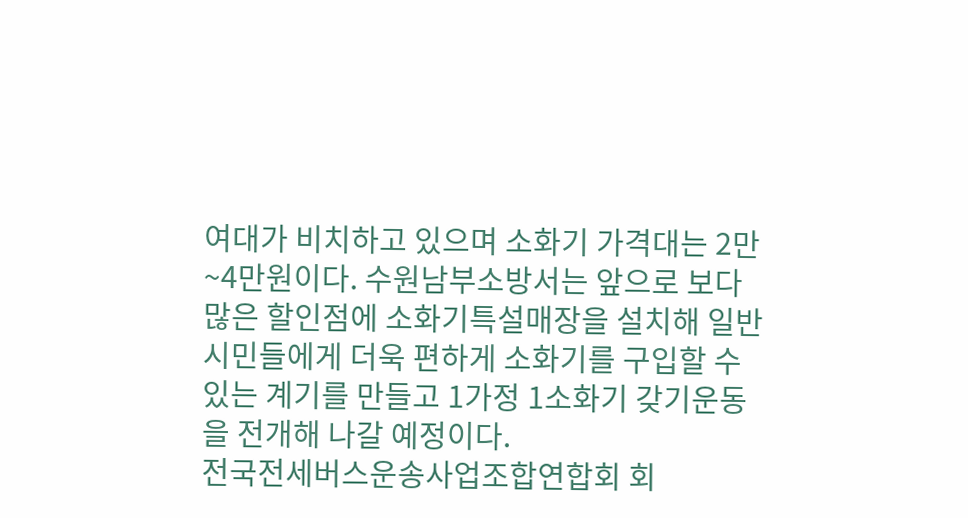여대가 비치하고 있으며 소화기 가격대는 2만~4만원이다. 수원남부소방서는 앞으로 보다 많은 할인점에 소화기특설매장을 설치해 일반 시민들에게 더욱 편하게 소화기를 구입할 수 있는 계기를 만들고 1가정 1소화기 갖기운동을 전개해 나갈 예정이다.
전국전세버스운송사업조합연합회 회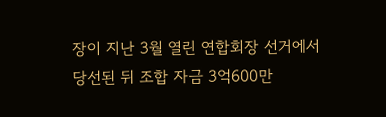장이 지난 3월 열린 연합회장 선거에서 당선된 뒤 조합 자금 3억600만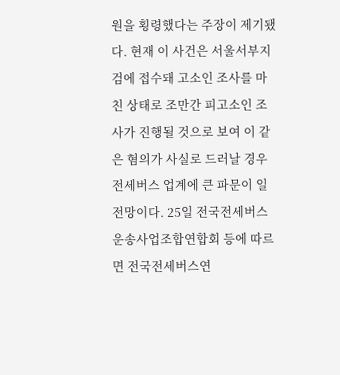원을 횡령했다는 주장이 제기됐다. 현재 이 사건은 서울서부지검에 접수돼 고소인 조사를 마친 상태로 조만간 피고소인 조사가 진행될 것으로 보여 이 같은 혐의가 사실로 드러날 경우 전세버스 업계에 큰 파문이 일 전망이다. 25일 전국전세버스운송사업조합연합회 등에 따르면 전국전세버스연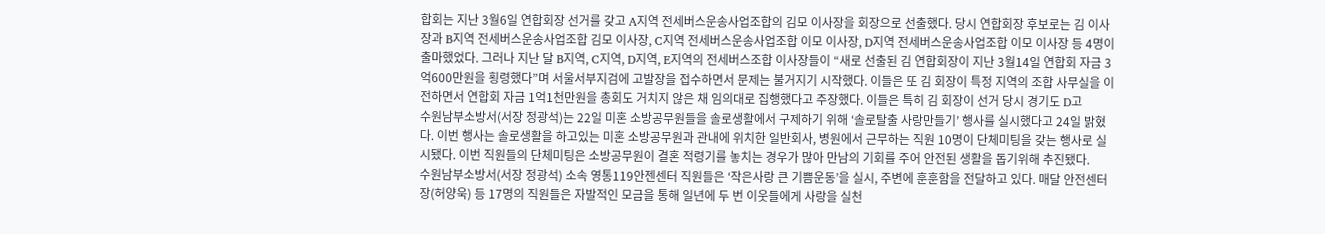합회는 지난 3월6일 연합회장 선거를 갖고 A지역 전세버스운송사업조합의 김모 이사장을 회장으로 선출했다. 당시 연합회장 후보로는 김 이사장과 B지역 전세버스운송사업조합 김모 이사장, C지역 전세버스운송사업조합 이모 이사장, D지역 전세버스운송사업조합 이모 이사장 등 4명이 출마했었다. 그러나 지난 달 B지역, C지역, D지역, E지역의 전세버스조합 이사장들이 “새로 선출된 김 연합회장이 지난 3월14일 연합회 자금 3억600만원을 횡령했다”며 서울서부지검에 고발장을 접수하면서 문제는 불거지기 시작했다. 이들은 또 김 회장이 특정 지역의 조합 사무실을 이전하면서 연합회 자금 1억1천만원을 총회도 거치지 않은 채 임의대로 집행했다고 주장했다. 이들은 특히 김 회장이 선거 당시 경기도 D고
수원남부소방서(서장 정광석)는 22일 미혼 소방공무원들을 솔로생활에서 구제하기 위해 ‘솔로탈출 사랑만들기’ 행사를 실시했다고 24일 밝혔다. 이번 행사는 솔로생활을 하고있는 미혼 소방공무원과 관내에 위치한 일반회사, 병원에서 근무하는 직원 10명이 단체미팅을 갖는 행사로 실시됐다. 이번 직원들의 단체미팅은 소방공무원이 결혼 적령기를 놓치는 경우가 많아 만남의 기회를 주어 안전된 생활을 돕기위해 추진됐다.
수원남부소방서(서장 정광석) 소속 영통119안젠센터 직원들은 ‘작은사랑 큰 기쁨운동’을 실시, 주변에 훈훈함을 전달하고 있다. 매달 안전센터장(허양욱) 등 17명의 직원들은 자발적인 모금을 통해 일년에 두 번 이웃들에게 사랑을 실천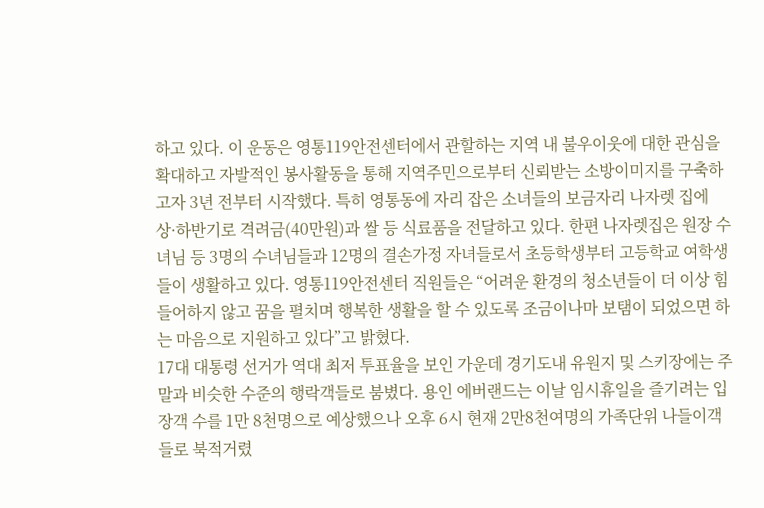하고 있다. 이 운동은 영통119안전센터에서 관할하는 지역 내 불우이웃에 대한 관심을 확대하고 자발적인 봉사활동을 통해 지역주민으로부터 신뢰받는 소방이미지를 구축하고자 3년 전부터 시작했다. 특히 영통동에 자리 잡은 소녀들의 보금자리 나자렛 집에 상·하반기로 격려금(40만원)과 쌀 등 식료품을 전달하고 있다. 한편 나자렛집은 원장 수녀님 등 3명의 수녀님들과 12명의 결손가정 자녀들로서 초등학생부터 고등학교 여학생들이 생활하고 있다. 영통119안전센터 직원들은 “어려운 환경의 청소년들이 더 이상 힘들어하지 않고 꿈을 펼치며 행복한 생활을 할 수 있도록 조금이나마 보탬이 되었으면 하는 마음으로 지원하고 있다”고 밝혔다.
17대 대통령 선거가 역대 최저 투표율을 보인 가운데 경기도내 유원지 및 스키장에는 주말과 비슷한 수준의 행락객들로 붐볐다. 용인 에버랜드는 이날 임시휴일을 즐기려는 입장객 수를 1만 8천명으로 예상했으나 오후 6시 현재 2만8천여명의 가족단위 나들이객들로 북적거렸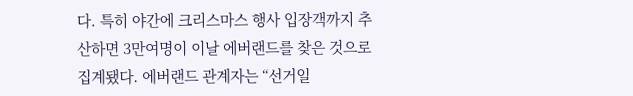다. 특히 야간에 크리스마스 행사 입장객까지 추산하면 3만여명이 이날 에버랜드를 찾은 것으로 집계됐다. 에버랜드 관계자는 “선거일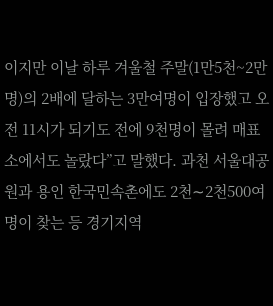이지만 이날 하루 겨울철 주말(1만5천~2만명)의 2배에 달하는 3만여명이 입장했고 오전 11시가 되기도 전에 9천명이 몰려 매표소에서도 놀랐다”고 말했다. 과천 서울대공원과 용인 한국민속촌에도 2천∼2천500여명이 찾는 등 경기지역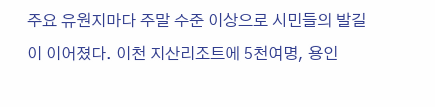주요 유원지마다 주말 수준 이상으로 시민들의 발길이 이어졌다. 이천 지산리조트에 5천여명, 용인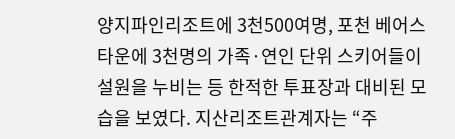양지파인리조트에 3천500여명, 포천 베어스타운에 3천명의 가족·연인 단위 스키어들이 설원을 누비는 등 한적한 투표장과 대비된 모습을 보였다. 지산리조트관계자는 “주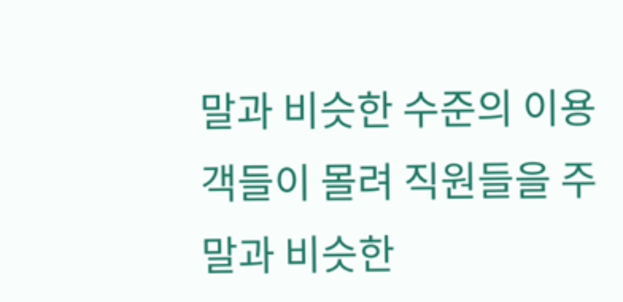말과 비슷한 수준의 이용객들이 몰려 직원들을 주말과 비슷한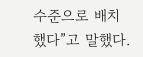수준으로 배치 했다”고 말했다.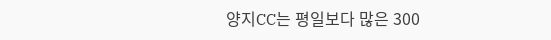양지CC는 평일보다 많은 300